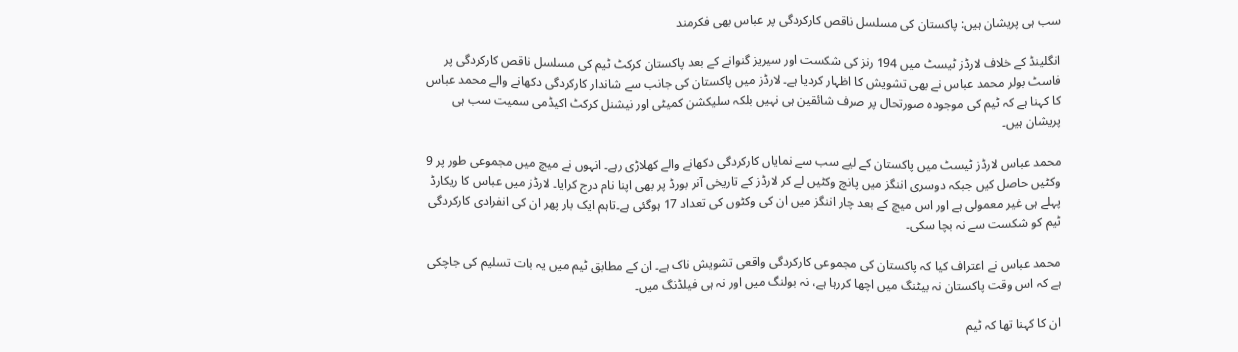سب ہی پریشان ہیں: پاکستان کی مسلسل ناقص کارکردگی پر عباس بھی فکرمند

انگلینڈ کے خلاف لارڈز ٹیسٹ میں 194 رنز کی شکست اور سیریز گنوانے کے بعد پاکستان کرکٹ ٹیم کی مسلسل ناقص کارکردگی پر فاسٹ بولر محمد عباس نے بھی تشویش کا اظہار کردیا ہے۔ لارڈز میں پاکستان کی جانب سے شاندار کارکردگی دکھانے والے محمد عباس کا کہنا ہے کہ ٹیم کی موجودہ صورتحال پر صرف شائقین ہی نہیں بلکہ سلیکشن کمیٹی اور نیشنل کرکٹ اکیڈمی سمیت سب ہی پریشان ہیں۔

محمد عباس لارڈز ٹیسٹ میں پاکستان کے لیے سب سے نمایاں کارکردگی دکھانے والے کھلاڑی رہے۔ انہوں نے میچ میں مجموعی طور پر 9 وکٹیں حاصل کیں جبکہ دوسری اننگز میں پانچ وکٹیں لے کر لارڈز کے تاریخی آنر بورڈ پر بھی اپنا نام درج کرایا۔ لارڈز میں عباس کا ریکارڈ پہلے ہی غیر معمولی ہے اور اس میچ کے بعد چار اننگز میں ان کی وکٹوں کی تعداد 17 ہوگئی ہے۔تاہم ایک بار پھر ان کی انفرادی کارکردگی ٹیم کو شکست سے نہ بچا سکی۔

محمد عباس نے اعتراف کیا کہ پاکستان کی مجموعی کارکردگی واقعی تشویش ناک ہے۔ ان کے مطابق ٹیم میں یہ بات تسلیم کی جاچکی ہے کہ اس وقت پاکستان نہ بیٹنگ میں اچھا کررہا ہے، نہ بولنگ میں اور نہ ہی فیلڈنگ میں۔

ان کا کہنا تھا کہ ٹیم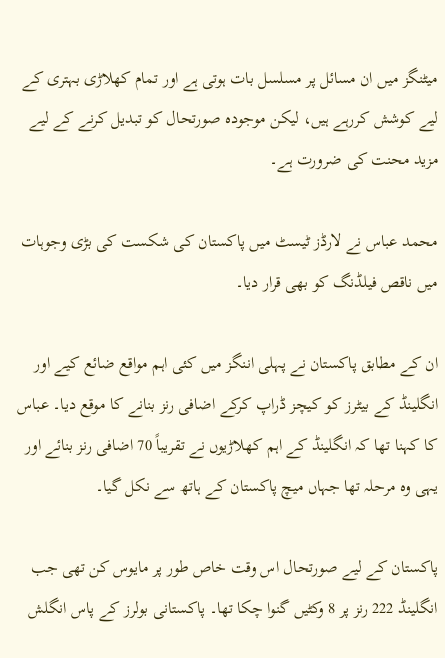میٹنگز میں ان مسائل پر مسلسل بات ہوتی ہے اور تمام کھلاڑی بہتری کے لیے کوشش کررہے ہیں، لیکن موجودہ صورتحال کو تبدیل کرنے کے لیے مزید محنت کی ضرورت ہے۔

محمد عباس نے لارڈز ٹیسٹ میں پاکستان کی شکست کی بڑی وجوہات میں ناقص فیلڈنگ کو بھی قرار دیا۔

ان کے مطابق پاکستان نے پہلی اننگز میں کئی اہم مواقع ضائع کیے اور انگلینڈ کے بیٹرز کو کیچز ڈراپ کرکے اضافی رنز بنانے کا موقع دیا۔ عباس کا کہنا تھا کہ انگلینڈ کے اہم کھلاڑیوں نے تقریباً 70 اضافی رنز بنائے اور یہی وہ مرحلہ تھا جہاں میچ پاکستان کے ہاتھ سے نکل گیا۔

پاکستان کے لیے صورتحال اس وقت خاص طور پر مایوس کن تھی جب انگلینڈ 222 رنز پر 8 وکٹیں گنوا چکا تھا۔ پاکستانی بولرز کے پاس انگلش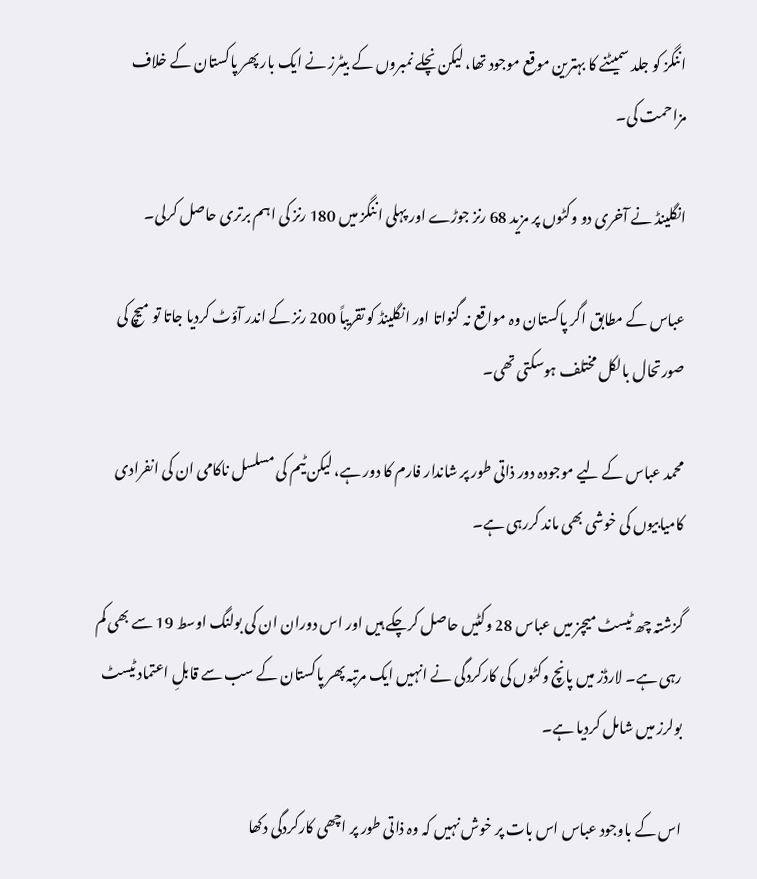اننگز کو جلد سمیٹنے کا بہترین موقع موجود تھا، لیکن نچلے نمبروں کے بیٹرز نے ایک بار پھر پاکستان کے خلاف مزاحمت کی۔

انگلینڈ نے آخری دو وکٹوں پر مزید 68 رنز جوڑے اور پہلی اننگز میں 180 رنز کی اہم برتری حاصل کرلی۔

عباس کے مطابق اگر پاکستان وہ مواقع نہ گنواتا اور انگلینڈ کو تقریباً 200 رنز کے اندر آؤٹ کردیا جاتا تو میچ کی صورتحال بالکل مختلف ہوسکتی تھی۔

محمد عباس کے لیے موجودہ دور ذاتی طور پر شاندار فارم کا دور ہے، لیکن ٹیم کی مسلسل ناکامی ان کی انفرادی کامیابیوں کی خوشی بھی ماند کررہی ہے۔

گزشتہ چھ ٹیسٹ میچز میں عباس 28 وکٹیں حاصل کرچکے ہیں اور اس دوران ان کی بولنگ اوسط 19 سے بھی کم رہی ہے۔ لارڈز میں پانچ وکٹوں کی کارکردگی نے انہیں ایک مرتبہ پھر پاکستان کے سب سے قابلِ اعتماد ٹیسٹ بولرز میں شامل کردیا ہے۔

اس کے باوجود عباس اس بات پر خوش نہیں کہ وہ ذاتی طور پر اچھی کارکردگی دکھا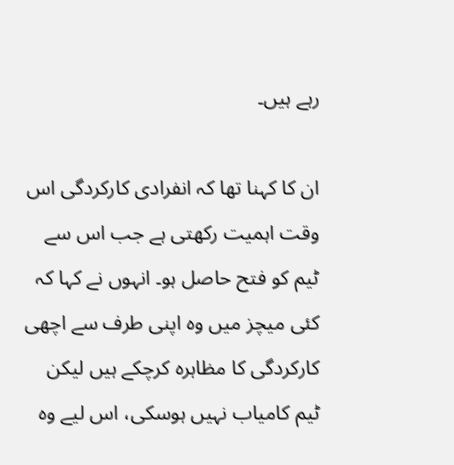رہے ہیں۔

ان کا کہنا تھا کہ انفرادی کارکردگی اس وقت اہمیت رکھتی ہے جب اس سے ٹیم کو فتح حاصل ہو۔ انہوں نے کہا کہ کئی میچز میں وہ اپنی طرف سے اچھی کارکردگی کا مظاہرہ کرچکے ہیں لیکن ٹیم کامیاب نہیں ہوسکی، اس لیے وہ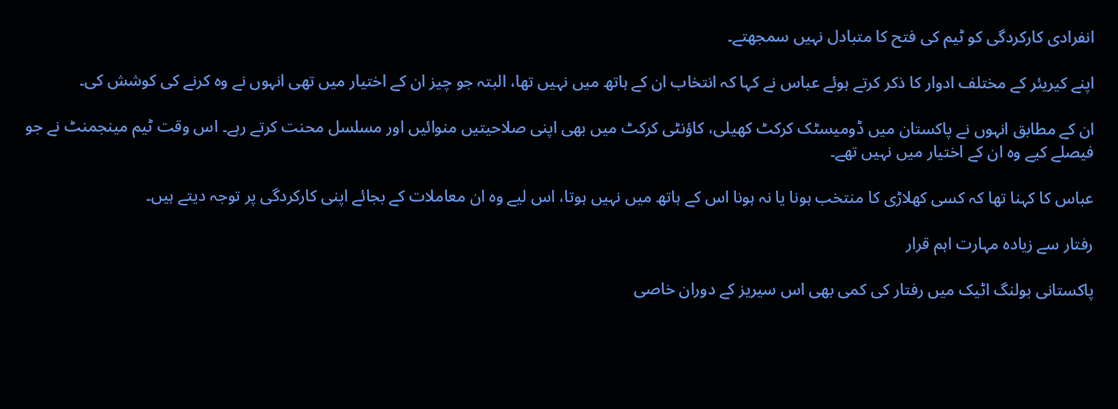انفرادی کارکردگی کو ٹیم کی فتح کا متبادل نہیں سمجھتے۔

اپنے کیریئر کے مختلف ادوار کا ذکر کرتے ہوئے عباس نے کہا کہ انتخاب ان کے ہاتھ میں نہیں تھا، البتہ جو چیز ان کے اختیار میں تھی انہوں نے وہ کرنے کی کوشش کی۔

ان کے مطابق انہوں نے پاکستان میں ڈومیسٹک کرکٹ کھیلی، کاؤنٹی کرکٹ میں بھی اپنی صلاحیتیں منوائیں اور مسلسل محنت کرتے رہے۔ اس وقت ٹیم مینجمنٹ نے جو فیصلے کیے وہ ان کے اختیار میں نہیں تھے۔

عباس کا کہنا تھا کہ کسی کھلاڑی کا منتخب ہونا یا نہ ہونا اس کے ہاتھ میں نہیں ہوتا، اس لیے وہ ان معاملات کے بجائے اپنی کارکردگی پر توجہ دیتے ہیں۔

رفتار سے زیادہ مہارت اہم قرار

پاکستانی بولنگ اٹیک میں رفتار کی کمی بھی اس سیریز کے دوران خاصی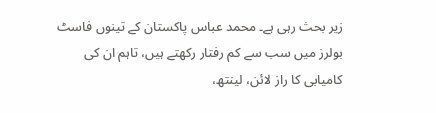زیر بحث رہی ہے۔ محمد عباس پاکستان کے تینوں فاسٹ بولرز میں سب سے کم رفتار رکھتے ہیں، تاہم ان کی کامیابی کا راز لائن، لینتھ،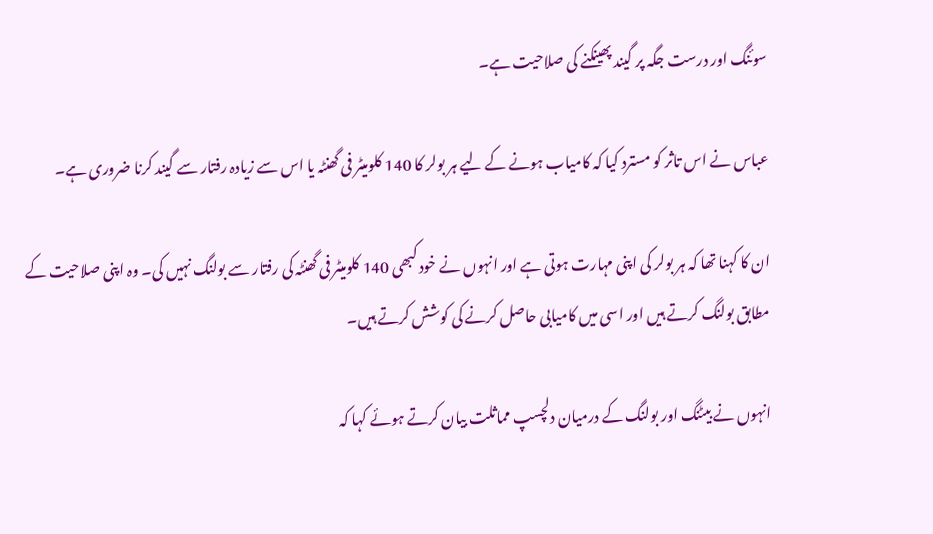سوئنگ اور درست جگہ پر گیند پھینکنے کی صلاحیت ہے۔

عباس نے اس تاثر کو مسترد کیا کہ کامیاب ہونے کے لیے ہر بولر کا 140 کلومیٹر فی گھنٹہ یا اس سے زیادہ رفتار سے گیند کرنا ضروری ہے۔

ان کا کہنا تھا کہ ہر بولر کی اپنی مہارت ہوتی ہے اور انہوں نے خود کبھی 140 کلومیٹر فی گھنٹہ کی رفتار سے بولنگ نہیں کی۔ وہ اپنی صلاحیت کے مطابق بولنگ کرتے ہیں اور اسی میں کامیابی حاصل کرنے کی کوشش کرتے ہیں۔

انہوں نے بیٹنگ اور بولنگ کے درمیان دلچسپ مماثلت بیان کرتے ہوئے کہا کہ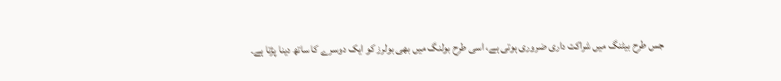جس طرح بیٹنگ میں شراکت داری ضروری ہوتی ہے، اسی طرح بولنگ میں بھی بولرز کو ایک دوسرے کا ساتھ دینا پڑتا ہے۔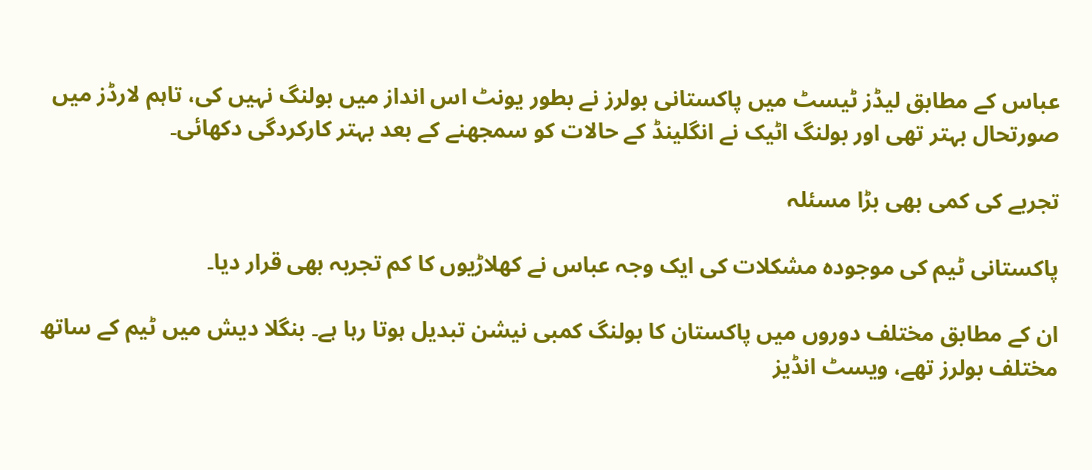عباس کے مطابق لیڈز ٹیسٹ میں پاکستانی بولرز نے بطور یونٹ اس انداز میں بولنگ نہیں کی، تاہم لارڈز میں صورتحال بہتر تھی اور بولنگ اٹیک نے انگلینڈ کے حالات کو سمجھنے کے بعد بہتر کارکردگی دکھائی۔

تجربے کی کمی بھی بڑا مسئلہ

پاکستانی ٹیم کی موجودہ مشکلات کی ایک وجہ عباس نے کھلاڑیوں کا کم تجربہ بھی قرار دیا۔

ان کے مطابق مختلف دوروں میں پاکستان کا بولنگ کمبی نیشن تبدیل ہوتا رہا ہے۔ بنگلا دیش میں ٹیم کے ساتھ مختلف بولرز تھے، ویسٹ انڈیز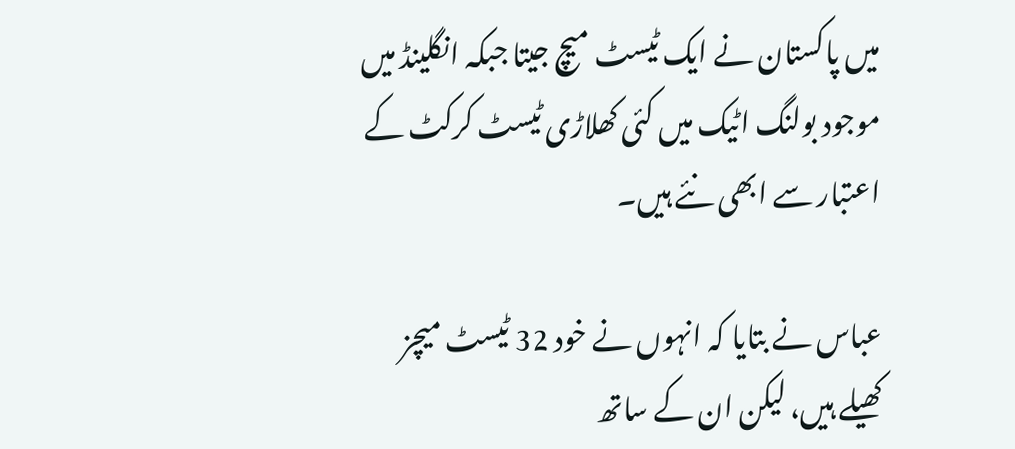میں پاکستان نے ایک ٹیسٹ میچ جیتا جبکہ انگلینڈ میں موجود بولنگ اٹیک میں کئی کھلاڑی ٹیسٹ کرکٹ کے اعتبار سے ابھی نئے ہیں۔

عباس نے بتایا کہ انہوں نے خود 32 ٹیسٹ میچز کھیلے ہیں، لیکن ان کے ساتھ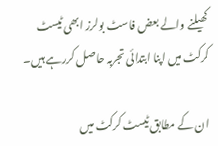کھیلنے والے بعض فاسٹ بولرز ابھی ٹیسٹ کرکٹ میں اپنا ابتدائی تجربہ حاصل کررہے ہیں۔

ان کے مطابق ٹیسٹ کرکٹ میں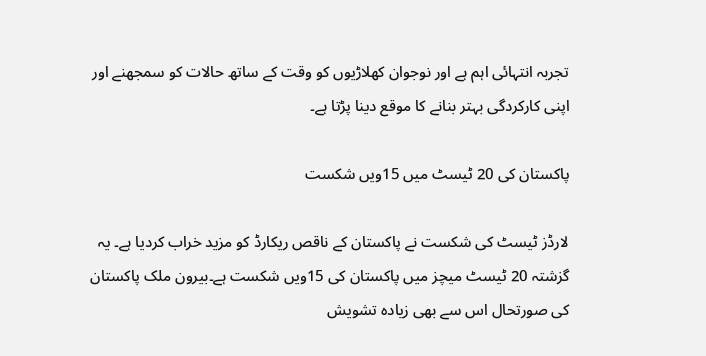تجربہ انتہائی اہم ہے اور نوجوان کھلاڑیوں کو وقت کے ساتھ حالات کو سمجھنے اور اپنی کارکردگی بہتر بنانے کا موقع دینا پڑتا ہے۔

پاکستان کی 20 ٹیسٹ میں 15ویں شکست

لارڈز ٹیسٹ کی شکست نے پاکستان کے ناقص ریکارڈ کو مزید خراب کردیا ہے۔ یہ گزشتہ 20 ٹیسٹ میچز میں پاکستان کی 15ویں شکست ہے۔بیرون ملک پاکستان کی صورتحال اس سے بھی زیادہ تشویش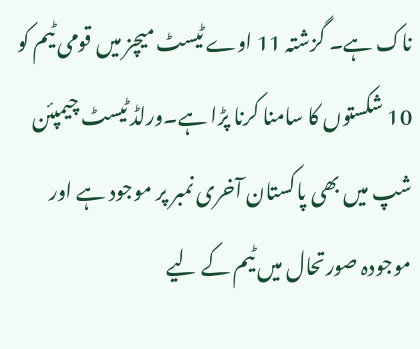ناک ہے۔ گزشتہ 11 اوے ٹیسٹ میچز میں قومی ٹیم کو 10 شکستوں کا سامنا کرنا پڑا ہے۔ورلڈ ٹیسٹ چیمپئن شپ میں بھی پاکستان آخری نمبر پر موجود ہے اور موجودہ صورتحال میں ٹیم کے لیے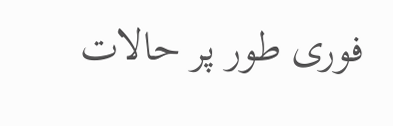فوری طور پر حالات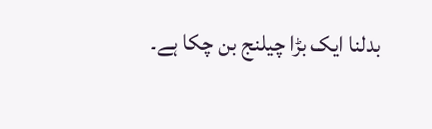بدلنا ایک بڑا چیلنج بن چکا ہے۔